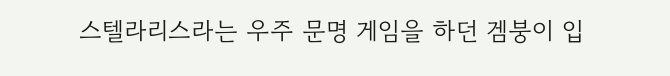스텔라리스라는 우주 문명 게임을 하던 겜붕이 입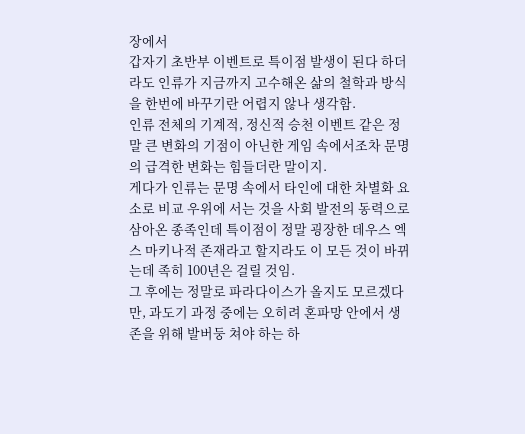장에서
갑자기 초반부 이벤트로 특이점 발생이 된다 하더라도 인류가 지금까지 고수해온 삶의 철학과 방식을 한번에 바꾸기란 어렵지 않나 생각함.
인류 전체의 기계적, 정신적 승천 이벤트 같은 정말 큰 변화의 기점이 아닌한 게임 속에서조차 문명의 급격한 변화는 힘들더란 말이지.
게다가 인류는 문명 속에서 타인에 대한 차별화 요소로 비교 우위에 서는 것을 사회 발전의 동력으로 삼아온 종족인데 특이점이 정말 굉장한 데우스 엑스 마키나적 존재라고 할지라도 이 모든 것이 바뀌는데 족히 100년은 걸릴 것임.
그 후에는 정말로 파라다이스가 올지도 모르겠다만, 과도기 과정 중에는 오히려 혼파망 안에서 생존을 위해 발버둥 쳐야 하는 하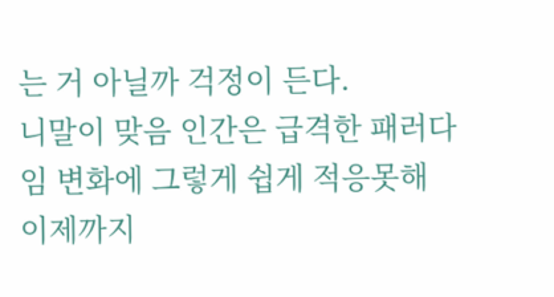는 거 아닐까 걱정이 든다.
니말이 맞음 인간은 급격한 패러다임 변화에 그렇게 쉽게 적응못해 이제까지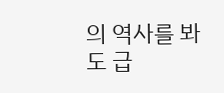의 역사를 봐도 급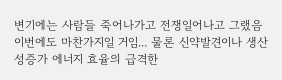변기에는 사람들 죽어나가고 전쟁일어나고 그랬음 이번에도 마찬가지일 거임... 물론 신약발견이나 생산성증가 에너지 효율의 급격한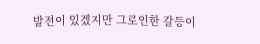발전이 있겠지만 그로인한 갈등이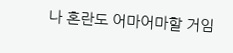나 혼란도 어마어마할 거임